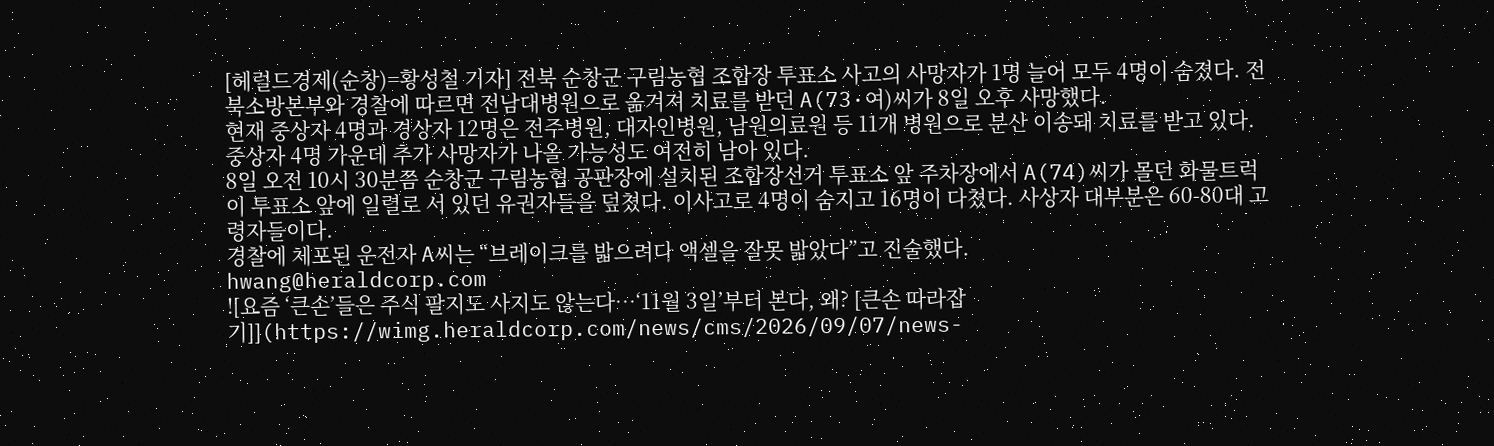[헤럴드경제(순창)=황성철 기자] 전북 순창군 구림농협 조합장 투표소 사고의 사망자가 1명 늘어 모두 4명이 숨졌다. 전북소방본부와 경찰에 따르면 전남대병원으로 옮겨져 치료를 받던 A(73·여)씨가 8일 오후 사망했다.
현재 중상자 4명과 경상자 12명은 전주병원, 대자인병원, 남원의료원 등 11개 병원으로 분산 이송돼 치료를 받고 있다. 중상자 4명 가운데 추가 사망자가 나올 가능성도 여전히 남아 있다.
8일 오전 10시 30분쯤 순창군 구림농협 공판장에 설치된 조합장선거 투표소 앞 주차장에서 A(74)씨가 몰던 화물트럭이 투표소 앞에 일렬로 서 있던 유권자들을 덮쳤다. 이사고로 4명이 숨지고 16명이 다쳤다. 사상자 대부분은 60-80대 고령자들이다.
경찰에 체포된 운전자 A씨는 “브레이크를 밟으려다 액셀을 잘못 밟았다”고 진술했다.
hwang@heraldcorp.com
![요즘 ‘큰손’들은 주식 팔지도 사지도 않는다…‘11월 3일’부터 본다, 왜? [큰손 따라잡기]](https://wimg.heraldcorp.com/news/cms/2026/09/07/news-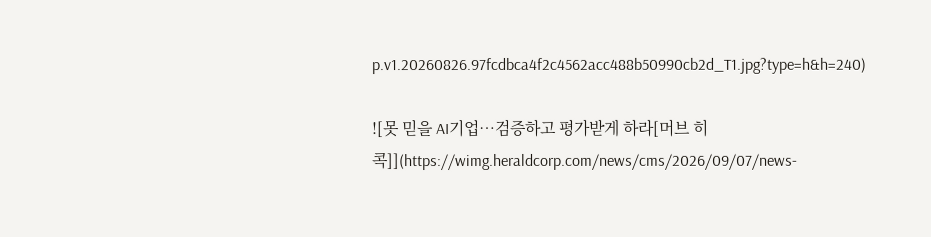p.v1.20260826.97fcdbca4f2c4562acc488b50990cb2d_T1.jpg?type=h&h=240)

![못 믿을 AI기업…검증하고 평가받게 하라[머브 히콕]](https://wimg.heraldcorp.com/news/cms/2026/09/07/news-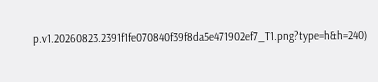p.v1.20260823.2391f1fe070840f39f8da5e471902ef7_T1.png?type=h&h=240)